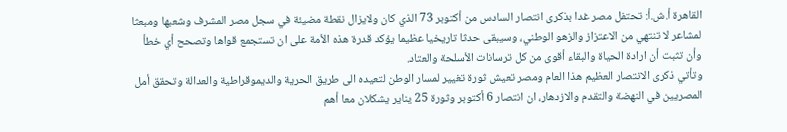القاهرة أ.ش.أ: تحتفل مصر غدا بذكرى انتصار السادس من أكتوبر 73 الذي كان ولايزال نقطة مضيئة في سجل مصر المشرف وشعبها ومبعثا لمشاعر لا تنتهي من الاعتزاز والزهو الوطني، وسيبقى حدثا تاريخيا عظيما يؤكد قدرة هذه الأمة على ان تستجمع قواها وتصحح أي خطأ وأن تثبت أن ارادة الحياة والبقاء أقوى من كل ترسانات الأسلحة والعتاد.
وتأتي ذكرى الانتصار العظيم هذا العام ومصر تعيش ثورة تغيير لمسار الوطن لتعيده الى طريق الحرية والديموقراطية والعدالة وتحقق أمل المصريين في النهضة والتقدم والازدهار، ان انتصار 6 أكتوبر وثورة 25 يناير يشكلان معا أهم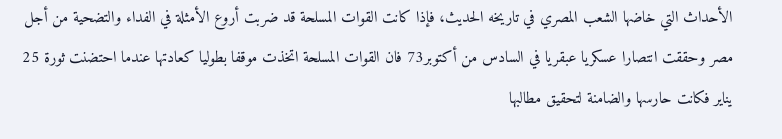الأحداث التي خاضها الشعب المصري في تاريخه الحديث، فإذا كانت القوات المسلحة قد ضربت أروع الأمثلة في الفداء والتضحية من أجل مصر وحققت انتصارا عسكريا عبقريا في السادس من أكتوبر73 فان القوات المسلحة اتخذت موقفا بطوليا كعادتها عندما احتضنت ثورة 25 يناير فكانت حارسها والضامنة لتحقيق مطالبها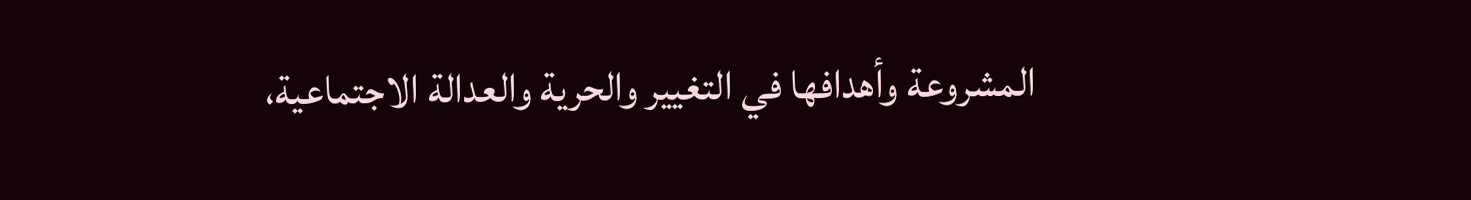المشروعة وأهدافها في التغيير والحرية والعدالة الاجتماعية،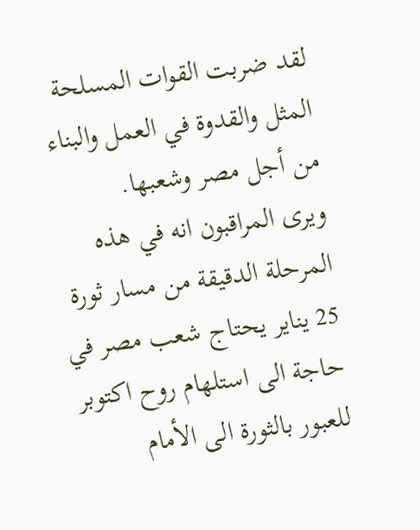لقد ضربت القوات المسلحة المثل والقدوة في العمل والبناء من أجل مصر وشعبها.
ويرى المراقبون انه في هذه المرحلة الدقيقة من مسار ثورة 25 يناير يحتاج شعب مصر في حاجة الى استلهام روح اكتوبر للعبور بالثورة الى الأمام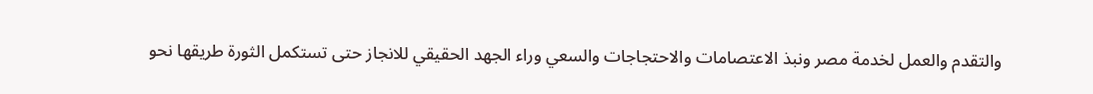والتقدم والعمل لخدمة مصر ونبذ الاعتصامات والاحتجاجات والسعي وراء الجهد الحقيقي للانجاز حتى تستكمل الثورة طريقها نحو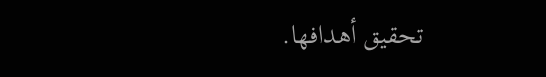تحقيق أهدافها.